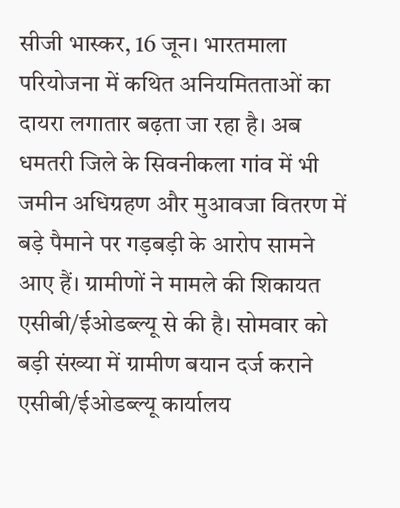सीजी भास्कर, 16 जून। भारतमाला परियोजना में कथित अनियमितताओं का दायरा लगातार बढ़ता जा रहा है। अब धमतरी जिले के सिवनीकला गांव में भी जमीन अधिग्रहण और मुआवजा वितरण में बड़े पैमाने पर गड़बड़ी के आरोप सामने आए हैं। ग्रामीणों ने मामले की शिकायत एसीबी/ईओडब्ल्यू से की है। सोमवार को बड़ी संख्या में ग्रामीण बयान दर्ज कराने एसीबी/ईओडब्ल्यू कार्यालय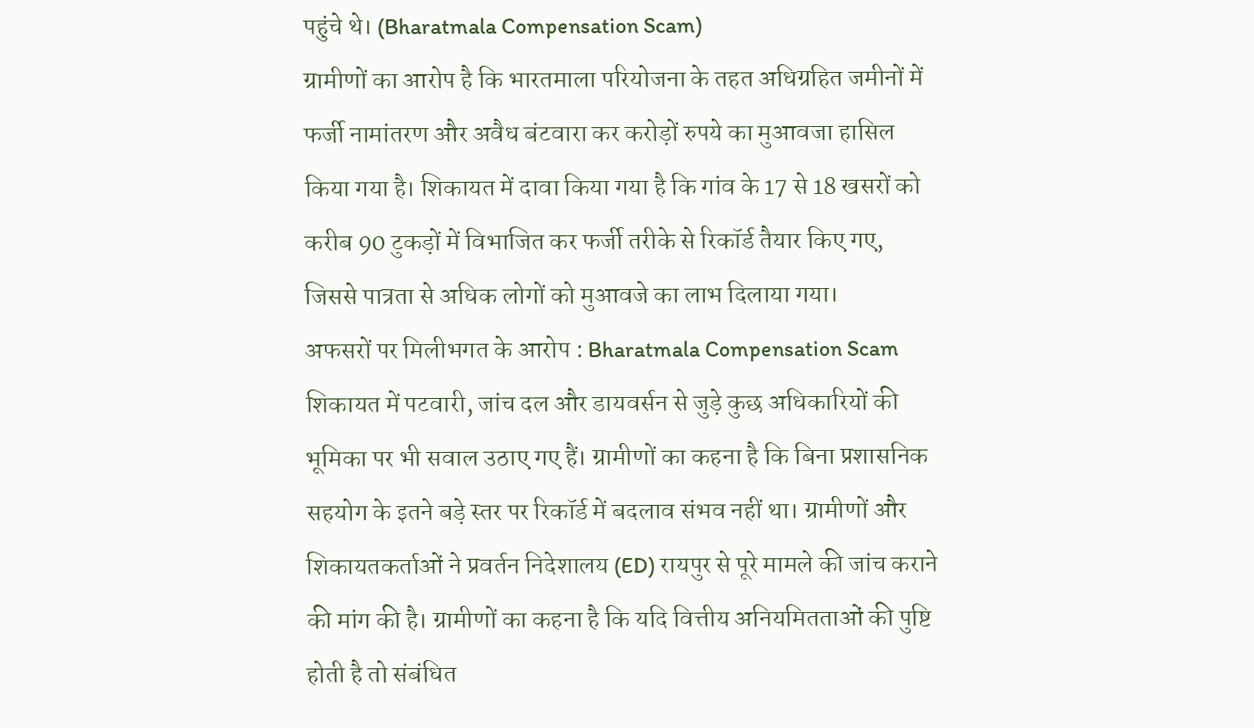पहुंचे थे। (Bharatmala Compensation Scam)
ग्रामीणों का आरोप है कि भारतमाला परियोजना के तहत अधिग्रहित जमीनों में फर्जी नामांतरण और अवैध बंटवारा कर करोड़ों रुपये का मुआवजा हासिल किया गया है। शिकायत में दावा किया गया है कि गांव के 17 से 18 खसरों को करीब 90 टुकड़ों में विभाजित कर फर्जी तरीके से रिकॉर्ड तैयार किए गए, जिससे पात्रता से अधिक लोगों को मुआवजे का लाभ दिलाया गया।
अफसरों पर मिलीभगत के आरोप : Bharatmala Compensation Scam
शिकायत में पटवारी, जांच दल और डायवर्सन से जुड़े कुछ अधिकारियों की भूमिका पर भी सवाल उठाए गए हैं। ग्रामीणों का कहना है कि बिना प्रशासनिक सहयोग के इतने बड़े स्तर पर रिकॉर्ड में बदलाव संभव नहीं था। ग्रामीणों और शिकायतकर्ताओं ने प्रवर्तन निदेशालय (ED) रायपुर से पूरे मामले की जांच कराने की मांग की है। ग्रामीणों का कहना है कि यदि वित्तीय अनियमितताओं की पुष्टि होती है तो संबंधित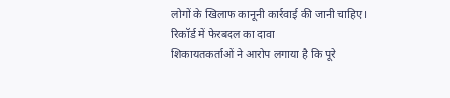लोगों के खिलाफ कानूनी कार्रवाई की जानी चाहिए।
रिकॉर्ड में फेरबदल का दावा
शिकायतकर्ताओं ने आरोप लगाया है कि पूरे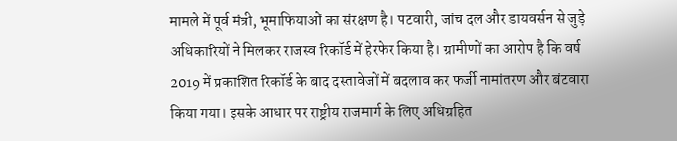मामले में पूर्व मंत्री, भूमाफियाओं का संरक्षण है। पटवारी, जांच दल और डायवर्सन से जुड़े अधिकारियों ने मिलकर राजस्व रिकॉर्ड में हेरफेर किया है। ग्रामीणों का आरोप है कि वर्ष 2019 में प्रकाशित रिकॉर्ड के बाद दस्तावेजों में बदलाव कर फर्जी नामांतरण और बंटवारा किया गया। इसके आधार पर राष्ट्रीय राजमार्ग के लिए अधिग्रहित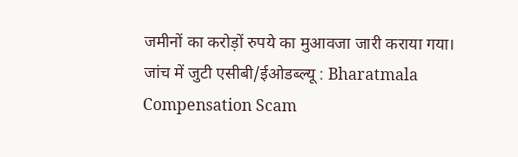जमीनों का करोड़ों रुपये का मुआवजा जारी कराया गया।
जांच में जुटी एसीबी/ईओडब्ल्यू : Bharatmala Compensation Scam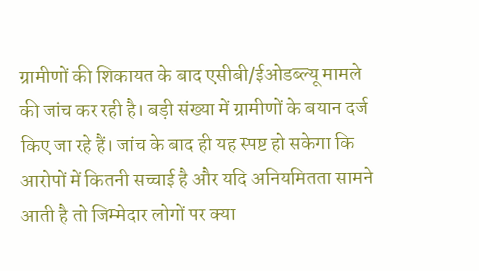ग्रामीणों की शिकायत के बाद एसीबी/ईओडब्ल्यू मामले की जांच कर रही है। बड़ी संख्या में ग्रामीणों के बयान दर्ज किए जा रहे हैं। जांच के बाद ही यह स्पष्ट हो सकेगा कि आरोपों में कितनी सच्चाई है और यदि अनियमितता सामने आती है तो जिम्मेदार लोगों पर क्या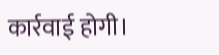कार्रवाई होगी।